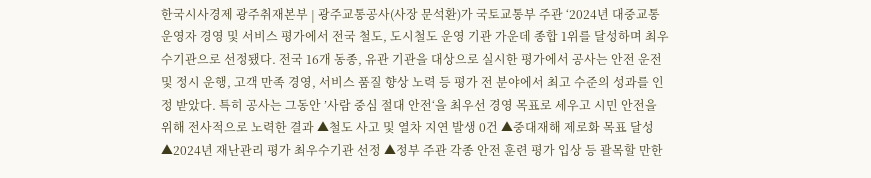한국시사경제 광주취재본부 | 광주교통공사(사장 문석환)가 국토교통부 주관 ‘2024년 대중교통 운영자 경영 및 서비스 평가에서 전국 철도, 도시철도 운영 기관 가운데 종합 1위를 달성하며 최우수기관으로 선정됐다. 전국 16개 동종, 유관 기관을 대상으로 실시한 평가에서 공사는 안전 운전 및 정시 운행, 고객 만족 경영, 서비스 품질 향상 노력 등 평가 전 분야에서 최고 수준의 성과를 인정 받았다. 특히 공사는 그동안 ’사람 중심 절대 안전‘을 최우선 경영 목표로 세우고 시민 안전을 위해 전사적으로 노력한 결과 ▲철도 사고 및 열차 지연 발생 0건 ▲중대재해 제로화 목표 달성 ▲2024년 재난관리 평가 최우수기관 선정 ▲정부 주관 각종 안전 훈련 평가 입상 등 괄목할 만한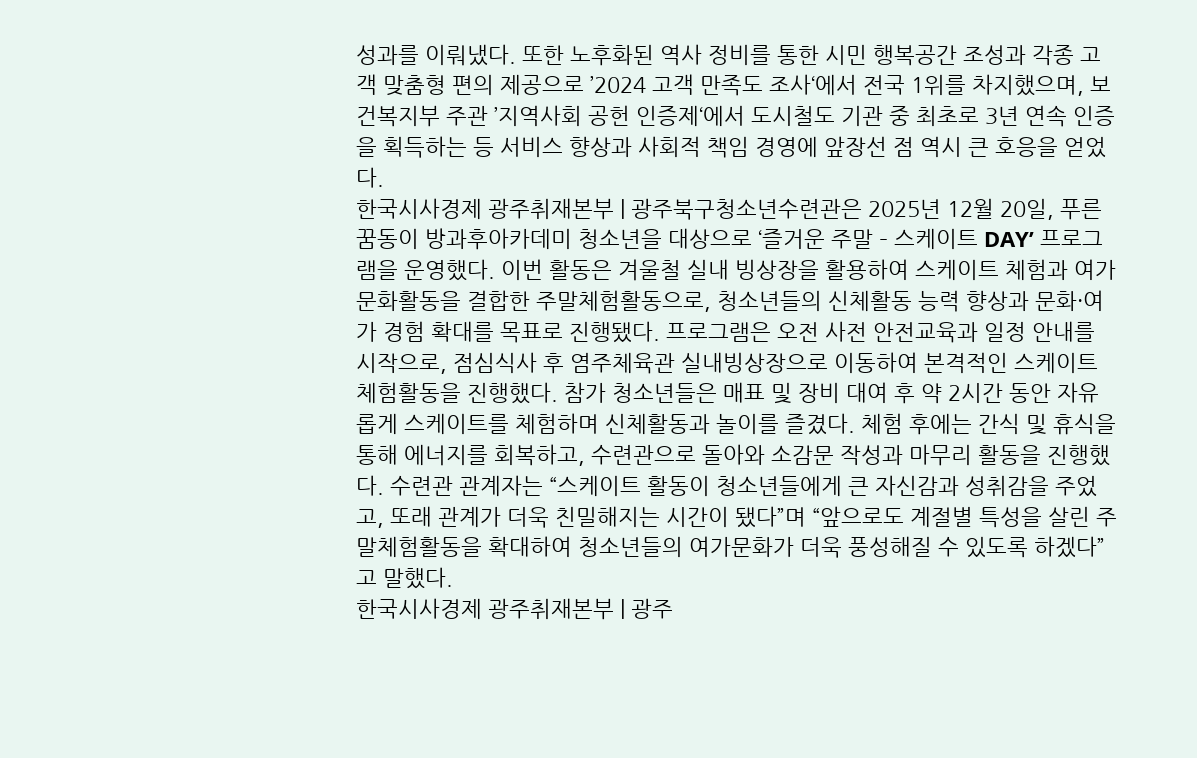성과를 이뤄냈다. 또한 노후화된 역사 정비를 통한 시민 행복공간 조성과 각종 고객 맞춤형 편의 제공으로 ’2024 고객 만족도 조사‘에서 전국 1위를 차지했으며, 보건복지부 주관 ’지역사회 공헌 인증제‘에서 도시철도 기관 중 최초로 3년 연속 인증을 획득하는 등 서비스 향상과 사회적 책임 경영에 앞장선 점 역시 큰 호응을 얻었다.
한국시사경제 광주취재본부 | 광주북구청소년수련관은 2025년 12월 20일, 푸른꿈동이 방과후아카데미 청소년을 대상으로 ‘즐거운 주말 – 스케이트 DAY’ 프로그램을 운영했다. 이번 활동은 겨울철 실내 빙상장을 활용하여 스케이트 체험과 여가문화활동을 결합한 주말체험활동으로, 청소년들의 신체활동 능력 향상과 문화·여가 경험 확대를 목표로 진행됐다. 프로그램은 오전 사전 안전교육과 일정 안내를 시작으로, 점심식사 후 염주체육관 실내빙상장으로 이동하여 본격적인 스케이트 체험활동을 진행했다. 참가 청소년들은 매표 및 장비 대여 후 약 2시간 동안 자유롭게 스케이트를 체험하며 신체활동과 놀이를 즐겼다. 체험 후에는 간식 및 휴식을 통해 에너지를 회복하고, 수련관으로 돌아와 소감문 작성과 마무리 활동을 진행했다. 수련관 관계자는 “스케이트 활동이 청소년들에게 큰 자신감과 성취감을 주었고, 또래 관계가 더욱 친밀해지는 시간이 됐다”며 “앞으로도 계절별 특성을 살린 주말체험활동을 확대하여 청소년들의 여가문화가 더욱 풍성해질 수 있도록 하겠다”고 말했다.
한국시사경제 광주취재본부 | 광주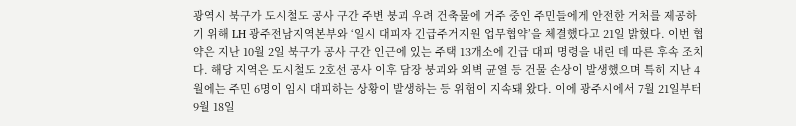광역시 북구가 도시철도 공사 구간 주변 붕괴 우려 건축물에 거주 중인 주민들에게 안전한 거처를 제공하기 위해 LH 광주전남지역본부와 ‘일시 대피자 긴급주거지원 업무협약’을 체결했다고 21일 밝혔다. 이번 협약은 지난 10월 2일 북구가 공사 구간 인근에 있는 주택 13개소에 긴급 대피 명령을 내린 데 따른 후속 조치다. 해당 지역은 도시철도 2호선 공사 이후 담장 붕괴와 외벽 균열 등 건물 손상이 발생했으며 특히 지난 4월에는 주민 6명이 임시 대피하는 상황이 발생하는 등 위험이 지속돼 왔다. 이에 광주시에서 7월 21일부터 9월 18일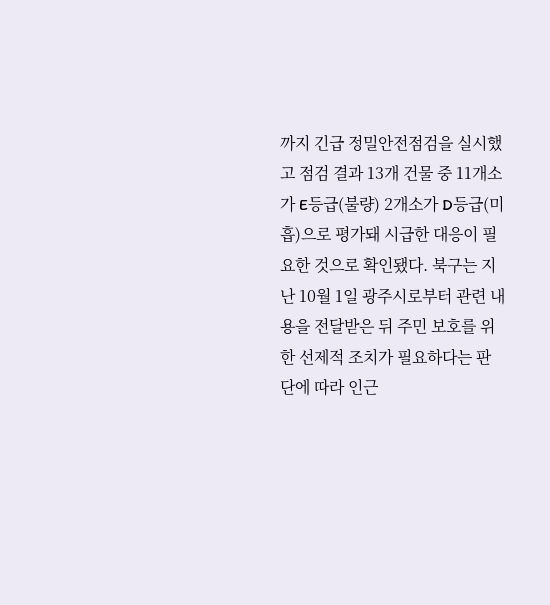까지 긴급 정밀안전점검을 실시했고 점검 결과 13개 건물 중 11개소가 E등급(불량) 2개소가 D등급(미흡)으로 평가돼 시급한 대응이 필요한 것으로 확인됐다. 북구는 지난 10월 1일 광주시로부터 관련 내용을 전달받은 뒤 주민 보호를 위한 선제적 조치가 필요하다는 판단에 따라 인근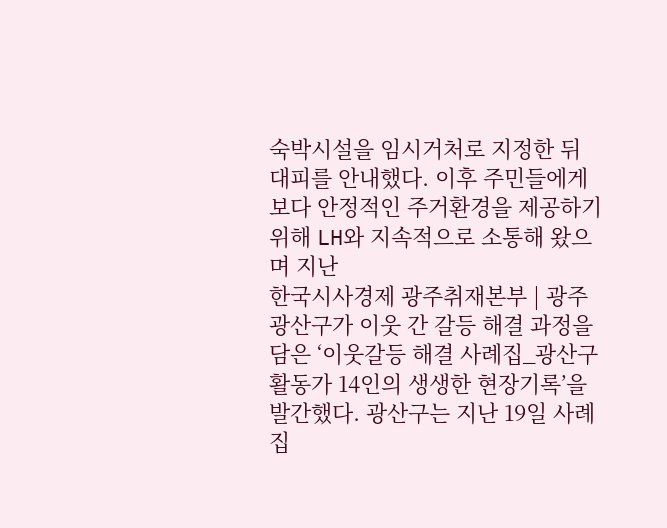숙박시설을 임시거처로 지정한 뒤 대피를 안내했다. 이후 주민들에게 보다 안정적인 주거환경을 제공하기 위해 LH와 지속적으로 소통해 왔으며 지난
한국시사경제 광주취재본부 | 광주 광산구가 이웃 간 갈등 해결 과정을 담은 ‘이웃갈등 해결 사례집_광산구 활동가 14인의 생생한 현장기록’을 발간했다. 광산구는 지난 19일 사례집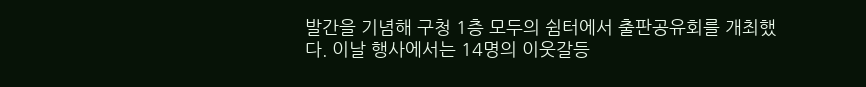발간을 기념해 구청 1층 모두의 쉼터에서 출판공유회를 개최했다. 이날 행사에서는 14명의 이웃갈등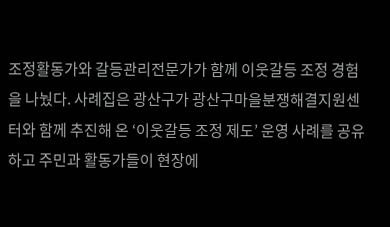조정활동가와 갈등관리전문가가 함께 이웃갈등 조정 경험을 나눴다. 사례집은 광산구가 광산구마을분쟁해결지원센터와 함께 추진해 온 ‘이웃갈등 조정 제도’ 운영 사례를 공유하고 주민과 활동가들이 현장에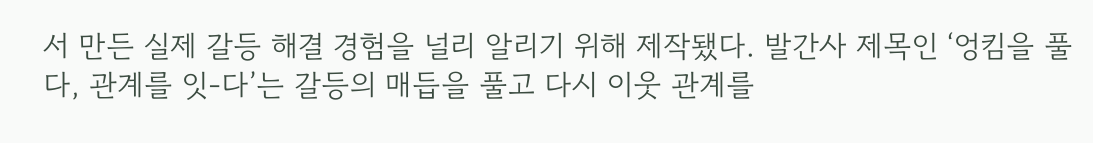서 만든 실제 갈등 해결 경험을 널리 알리기 위해 제작됐다. 발간사 제목인 ‘엉킴을 풀다, 관계를 잇-다’는 갈등의 매듭을 풀고 다시 이웃 관계를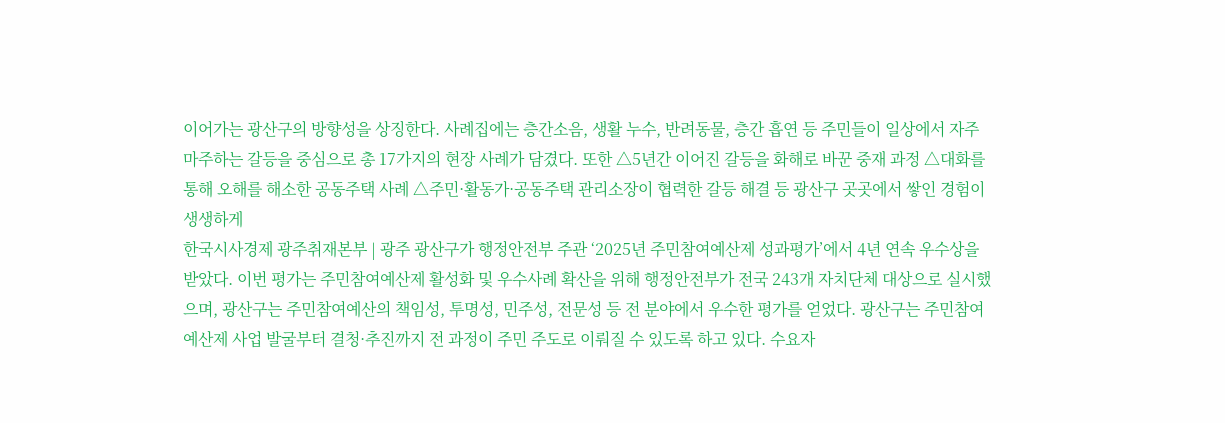이어가는 광산구의 방향성을 상징한다. 사례집에는 층간소음, 생활 누수, 반려동물, 층간 흡연 등 주민들이 일상에서 자주 마주하는 갈등을 중심으로 총 17가지의 현장 사례가 담겼다. 또한 △5년간 이어진 갈등을 화해로 바꾼 중재 과정 △대화를 통해 오해를 해소한 공동주택 사례 △주민·활동가·공동주택 관리소장이 협력한 갈등 해결 등 광산구 곳곳에서 쌓인 경험이 생생하게
한국시사경제 광주취재본부 | 광주 광산구가 행정안전부 주관 ‘2025년 주민참여예산제 성과평가’에서 4년 연속 우수상을 받았다. 이번 평가는 주민참여예산제 활성화 및 우수사례 확산을 위해 행정안전부가 전국 243개 자치단체 대상으로 실시했으며, 광산구는 주민참여예산의 책임성, 투명성, 민주성, 전문성 등 전 분야에서 우수한 평가를 얻었다. 광산구는 주민참여예산제 사업 발굴부터 결청·추진까지 전 과정이 주민 주도로 이뤄질 수 있도록 하고 있다. 수요자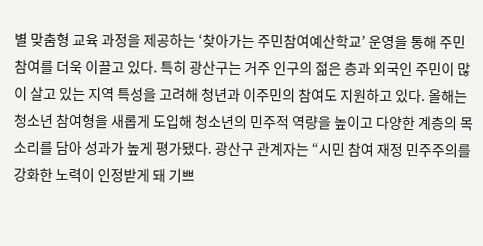별 맞춤형 교육 과정을 제공하는 ‘찾아가는 주민참여예산학교’ 운영을 통해 주민 참여를 더욱 이끌고 있다. 특히 광산구는 거주 인구의 젊은 층과 외국인 주민이 많이 살고 있는 지역 특성을 고려해 청년과 이주민의 참여도 지원하고 있다. 올해는 청소년 참여형을 새롭게 도입해 청소년의 민주적 역량을 높이고 다양한 계층의 목소리를 담아 성과가 높게 평가됐다. 광산구 관계자는 “시민 참여 재정 민주주의를 강화한 노력이 인정받게 돼 기쁘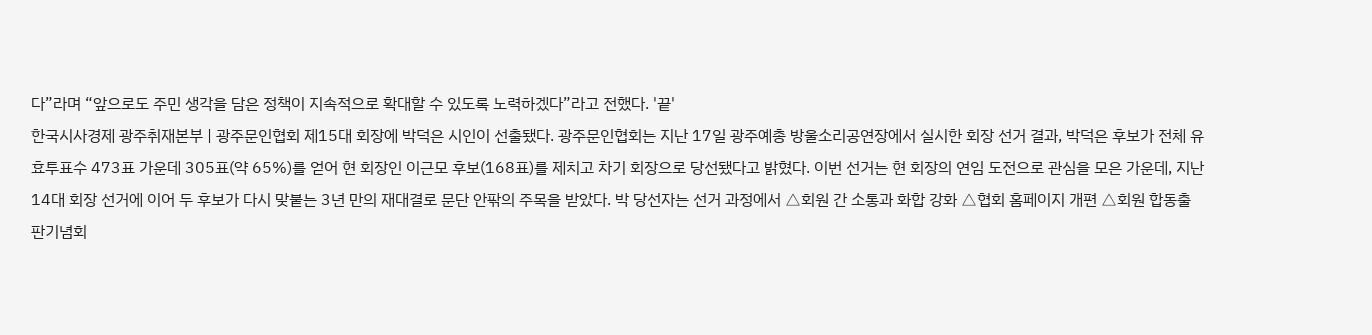다”라며 “앞으로도 주민 생각을 담은 정책이 지속적으로 확대할 수 있도록 노력하겠다”라고 전했다. '끝'
한국시사경제 광주취재본부 | 광주문인협회 제15대 회장에 박덕은 시인이 선출됐다. 광주문인협회는 지난 17일 광주예총 방울소리공연장에서 실시한 회장 선거 결과, 박덕은 후보가 전체 유효투표수 473표 가운데 305표(약 65%)를 얻어 현 회장인 이근모 후보(168표)를 제치고 차기 회장으로 당선됐다고 밝혔다. 이번 선거는 현 회장의 연임 도전으로 관심을 모은 가운데, 지난 14대 회장 선거에 이어 두 후보가 다시 맞붙는 3년 만의 재대결로 문단 안팎의 주목을 받았다. 박 당선자는 선거 과정에서 △회원 간 소통과 화합 강화 △협회 홈페이지 개편 △회원 합동출판기념회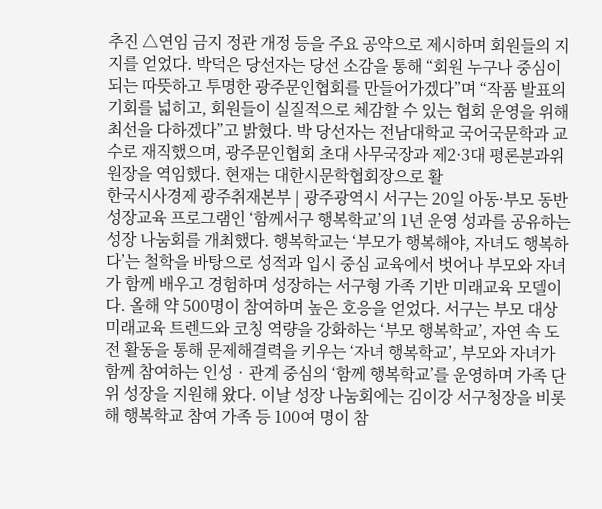추진 △연임 금지 정관 개정 등을 주요 공약으로 제시하며 회원들의 지지를 얻었다. 박덕은 당선자는 당선 소감을 통해 “회원 누구나 중심이 되는 따뜻하고 투명한 광주문인협회를 만들어가겠다”며 “작품 발표의 기회를 넓히고, 회원들이 실질적으로 체감할 수 있는 협회 운영을 위해 최선을 다하겠다”고 밝혔다. 박 당선자는 전남대학교 국어국문학과 교수로 재직했으며, 광주문인협회 초대 사무국장과 제2·3대 평론분과위원장을 역임했다. 현재는 대한시문학협회장으로 활
한국시사경제 광주취재본부 | 광주광역시 서구는 20일 아동·부모 동반 성장교육 프로그램인 ‘함께서구 행복학교’의 1년 운영 성과를 공유하는 성장 나눔회를 개최했다. 행복학교는 ‘부모가 행복해야, 자녀도 행복하다’는 철학을 바탕으로 성적과 입시 중심 교육에서 벗어나 부모와 자녀가 함께 배우고 경험하며 성장하는 서구형 가족 기반 미래교육 모델이다. 올해 약 500명이 참여하며 높은 호응을 얻었다. 서구는 부모 대상 미래교육 트렌드와 코칭 역량을 강화하는 ‘부모 행복학교’, 자연 속 도전 활동을 통해 문제해결력을 키우는 ‘자녀 행복학교’, 부모와 자녀가 함께 참여하는 인성‧관계 중심의 ‘함께 행복학교’를 운영하며 가족 단위 성장을 지원해 왔다. 이날 성장 나눔회에는 김이강 서구청장을 비롯해 행복학교 참여 가족 등 100여 명이 참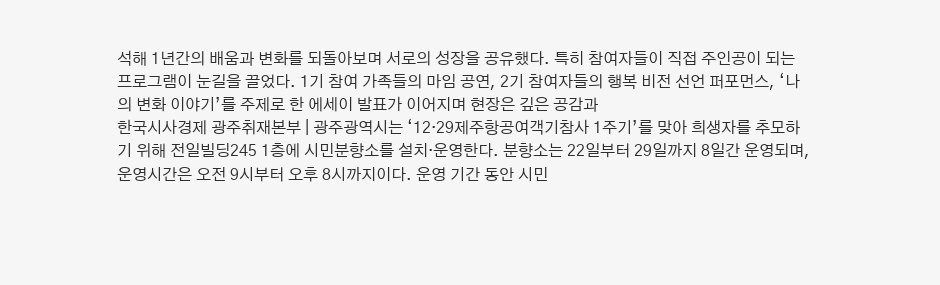석해 1년간의 배움과 변화를 되돌아보며 서로의 성장을 공유했다. 특히 참여자들이 직접 주인공이 되는 프로그램이 눈길을 끌었다. 1기 참여 가족들의 마임 공연, 2기 참여자들의 행복 비전 선언 퍼포먼스, ‘나의 변화 이야기’를 주제로 한 에세이 발표가 이어지며 현장은 깊은 공감과
한국시사경제 광주취재본부 | 광주광역시는 ‘12·29제주항공여객기참사 1주기’를 맞아 희생자를 추모하기 위해 전일빌딩245 1층에 시민분향소를 설치·운영한다. 분향소는 22일부터 29일까지 8일간 운영되며, 운영시간은 오전 9시부터 오후 8시까지이다. 운영 기간 동안 시민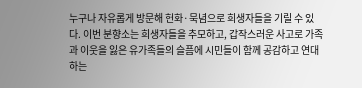누구나 자유롭게 방문해 헌화·묵념으로 희생자들을 기릴 수 있다. 이번 분향소는 희생자들을 추모하고, 갑작스러운 사고로 가족과 이웃을 잃은 유가족들의 슬픔에 시민들이 함께 공감하고 연대하는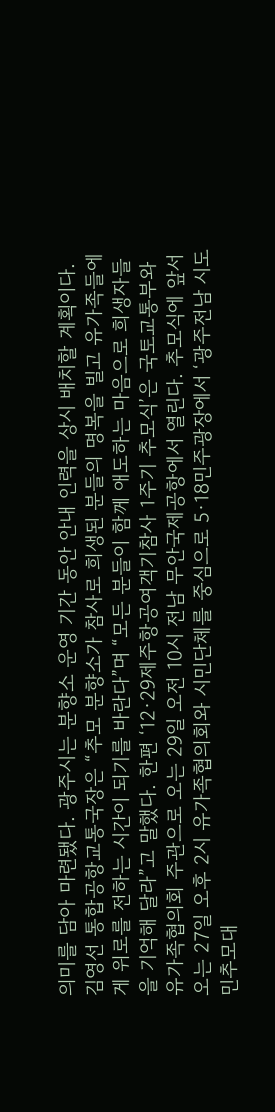의미를 담아 마련됐다. 광주시는 분향소 운영 기간 동안 안내 인력을 상시 배치할 계획이다. 김영선 통합공항교통국장은 “추모 분향소가 참사로 희생된 분들의 명복을 빌고 유가족들에게 위로를 전하는 시간이 되기를 바란다”며 “모든 분들이 함께 애도하는 마음으로 희생자들을 기억해 달라”고 말했다. 한편 ‘12·29제주항공여객기참사 1주기 추모식’은 국토교통부와 유가족협의회 주관으로 오는 29일 오전 10시 전남 무안국제공항에서 열린다. 추모식에 앞서 오는 27일 오후 2시 유가족협의회와 시민단체를 중심으로 5·18민주광장에서 ‘광주전남 시도민추모대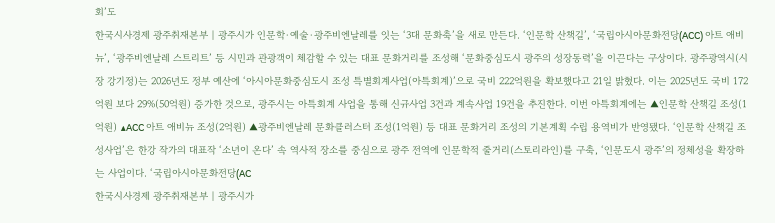회’도
한국시사경제 광주취재본부 | 광주시가 인문학·예술·광주비엔날레를 잇는 ‘3대 문화축’을 새로 만든다. ‘인문학 산책길’, ‘국립아시아문화전당(ACC) 아트 애비뉴’, ‘광주비엔날레 스트리트’ 등 시민과 관광객이 체감할 수 있는 대표 문화거리를 조성해 ‘문화중심도시 광주의 성장동력’을 이끈다는 구상이다. 광주광역시(시장 강기정)는 2026년도 정부 예산에 ‘아시아문화중심도시 조성 특별회계사업(아특회계)’으로 국비 222억원을 확보했다고 21일 밝혔다. 이는 2025년도 국비 172억원 보다 29%(50억원) 증가한 것으로, 광주시는 아특회계 사업을 통해 신규사업 3건과 계속사업 19건을 추진한다. 이번 아특회계에는 ▲인문학 산책길 조성(1억원) ▲ACC 아트 애비뉴 조성(2억원) ▲광주비엔날레 문화클러스터 조성(1억원) 등 대표 문화거리 조성의 기본계획 수립 용역비가 반영됐다. ‘인문학 산책길 조성사업’은 한강 작가의 대표작 ‘소년이 온다’ 속 역사적 장소를 중심으로 광주 전역에 인문학적 줄거리(스토리라인)를 구축, ‘인문도시 광주’의 정체성을 확장하는 사업이다. ‘국립아시아문화전당(AC
한국시사경제 광주취재본부 | 광주시가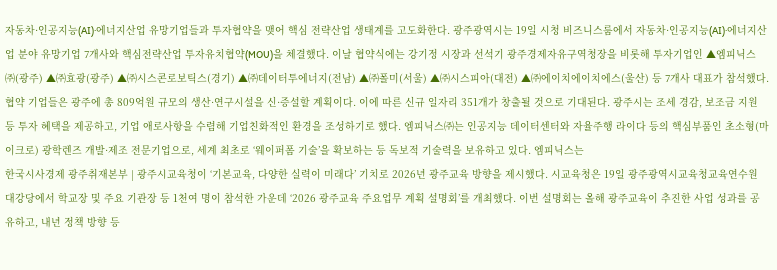자동차·인공지능(AI)·에너지산업 유망기업들과 투자협약을 맺어 핵심 전략산업 생태계를 고도화한다. 광주광역시는 19일 시청 비즈니스룸에서 자동차·인공지능(AI)·에너지산업 분야 유망기업 7개사와 핵심전략산업 투자유치협약(MOU)을 체결했다. 이날 협약식에는 강기정 시장과 선석기 광주경제자유구역청장을 비롯해 투자기업인 ▲엠피닉스㈜(광주) ▲㈜효광(광주) ▲㈜시스콘로보틱스(경기) ▲㈜데이터투에너지(전남) ▲㈜폴미(서울) ▲㈜시스피아(대전) ▲㈜에이치에이치에스(울산) 등 7개사 대표가 참석했다. 협약 기업들은 광주에 총 809억원 규모의 생산·연구시설을 신·증설할 계획이다. 이에 따른 신규 일자리 351개가 창출될 것으로 기대된다. 광주시는 조세 경감, 보조금 지원 등 투자 혜택을 제공하고, 기업 애로사항을 수렴해 기업친화적인 환경을 조성하기로 했다. 엠피닉스㈜는 인공지능 데이터센터와 자율주행 라이다 등의 핵심부품인 초소형(마이크로) 광학렌즈 개발·제조 전문기업으로, 세계 최초로 ‘웨이퍼폼 기술’을 확보하는 등 독보적 기술력을 보유하고 있다. 엠피닉스는
한국시사경제 광주취재본부 | 광주시교육청이 ‘기본교육, 다양한 실력이 미래다’ 기치로 2026년 광주교육 방향을 제시했다. 시교육청은 19일 광주광역시교육청교육연수원 대강당에서 학교장 및 주요 기관장 등 1천여 명이 참석한 가운데 ‘2026 광주교육 주요업무 계획 설명회’를 개최했다. 이번 설명회는 올해 광주교육이 추진한 사업 성과를 공유하고, 내년 정책 방향 등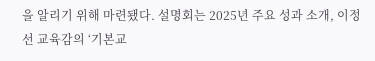을 알리기 위해 마련됐다. 설명회는 2025년 주요 성과 소개, 이정선 교육감의 ‘기본교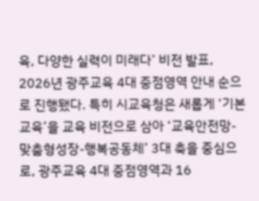육, 다양한 실력이 미래다’ 비전 발표, 2026년 광주교육 4대 중점영역 안내 순으로 진행됐다. 특히 시교육청은 새롭게 ‘기본교육’을 교육 비전으로 삼아 ‘교육안전망-맞춤형성장-행복공동체’ 3대 축을 중심으로, 광주교육 4대 중점영역과 16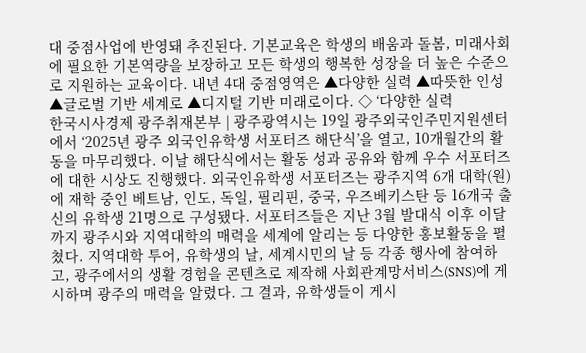대 중점사업에 반영돼 추진된다. 기본교육은 학생의 배움과 돌봄, 미래사회에 필요한 기본역량을 보장하고 모든 학생의 행복한 성장을 더 높은 수준으로 지원하는 교육이다. 내년 4대 중점영역은 ▲다양한 실력 ▲따뜻한 인성 ▲글로벌 기반 세계로 ▲디지털 기반 미래로이다. ◇ ‘다양한 실력
한국시사경제 광주취재본부 | 광주광역시는 19일 광주외국인주민지원센터에서 ‘2025년 광주 외국인유학생 서포터즈 해단식’을 열고, 10개월간의 활동을 마무리했다. 이날 해단식에서는 활동 성과 공유와 함께 우수 서포터즈에 대한 시상도 진행했다. 외국인유학생 서포터즈는 광주지역 6개 대학(원)에 재학 중인 베트남, 인도, 독일, 필리핀, 중국, 우즈베키스탄 등 16개국 출신의 유학생 21명으로 구성됐다. 서포터즈들은 지난 3월 발대식 이후 이달까지 광주시와 지역대학의 매력을 세계에 알리는 등 다양한 홍보활동을 펼쳤다. 지역대학 투어, 유학생의 날, 세계시민의 날 등 각종 행사에 참여하고, 광주에서의 생활 경험을 콘텐츠로 제작해 사회관계망서비스(SNS)에 게시하며 광주의 매력을 알렸다. 그 결과, 유학생들이 게시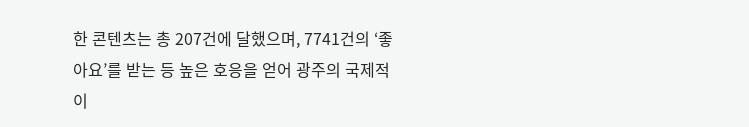한 콘텐츠는 총 207건에 달했으며, 7741건의 ‘좋아요’를 받는 등 높은 호응을 얻어 광주의 국제적 이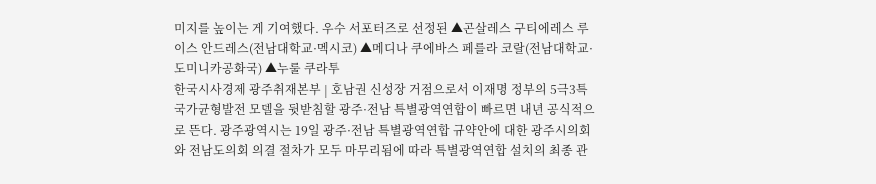미지를 높이는 게 기여했다. 우수 서포터즈로 선정된 ▲곤살레스 구티에레스 루이스 안드레스(전남대학교·멕시코) ▲메디나 쿠에바스 페를라 코랄(전남대학교·도미니카공화국) ▲누룰 쿠라투
한국시사경제 광주취재본부 | 호남권 신성장 거점으로서 이재명 정부의 5극3특 국가균형발전 모델을 뒷받침할 광주·전남 특별광역연합이 빠르면 내년 공식적으로 뜬다. 광주광역시는 19일 광주·전남 특별광역연합 규약안에 대한 광주시의회와 전남도의회 의결 절차가 모두 마무리됨에 따라 특별광역연합 설치의 최종 관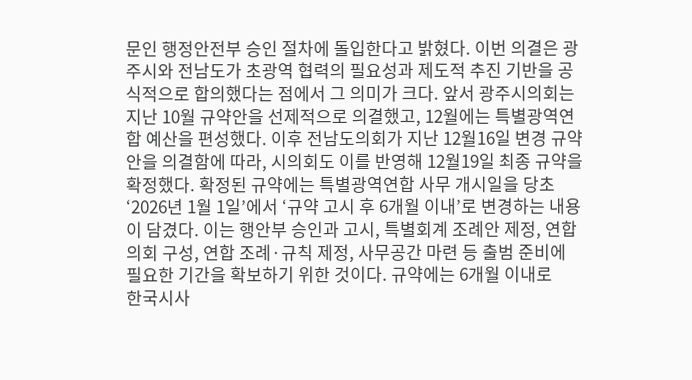문인 행정안전부 승인 절차에 돌입한다고 밝혔다. 이번 의결은 광주시와 전남도가 초광역 협력의 필요성과 제도적 추진 기반을 공식적으로 합의했다는 점에서 그 의미가 크다. 앞서 광주시의회는 지난 10월 규약안을 선제적으로 의결했고, 12월에는 특별광역연합 예산을 편성했다. 이후 전남도의회가 지난 12월16일 변경 규약안을 의결함에 따라, 시의회도 이를 반영해 12월19일 최종 규약을 확정했다. 확정된 규약에는 특별광역연합 사무 개시일을 당초 ‘2026년 1월 1일’에서 ‘규약 고시 후 6개월 이내’로 변경하는 내용이 담겼다. 이는 행안부 승인과 고시, 특별회계 조례안 제정, 연합 의회 구성, 연합 조례·규칙 제정, 사무공간 마련 등 출범 준비에 필요한 기간을 확보하기 위한 것이다. 규약에는 6개월 이내로
한국시사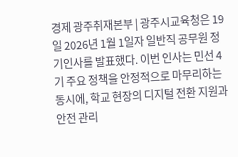경제 광주취재본부 | 광주시교육청은 19일 2026년 1월 1일자 일반직 공무원 정기인사를 발표했다. 이번 인사는 민선 4기 주요 정책을 안정적으로 마무리하는 동시에, 학교 현장의 디지털 전환 지원과 안전 관리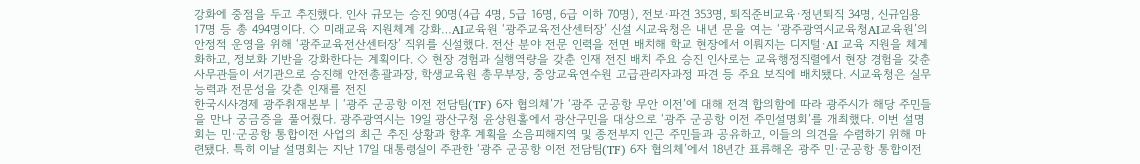강화에 중점을 두고 추진했다. 인사 규모는 승진 90명(4급 4명, 5급 16명, 6급 이하 70명), 전보·파견 353명, 퇴직준비교육·정년퇴직 34명, 신규임용 17명 등 총 494명이다. ◇ 미래교육 지원체계 강화…AI교육원 ‘광주교육전산센터장’ 신설 시교육청은 내년 문을 여는 ‘광주광역시교육청AI교육원’의 안정적 운영을 위해 ‘광주교육전산센터장’ 직위를 신설했다. 전산 분야 전문 인력을 전면 배치해 학교 현장에서 이뤄지는 디지털·AI 교육 지원을 체계화하고, 정보화 기반을 강화한다는 계획이다. ◇ 현장 경험과 실행역량을 갖춘 인재 전진 배치 주요 승진 인사로는 교육행정직렬에서 현장 경험을 갖춘 사무관들이 서기관으로 승진해 안전총괄과장, 학생교육원 총무부장, 중앙교육연수원 고급관리자과정 파견 등 주요 보직에 배치됐다. 시교육청은 실무 능력과 전문성을 갖춘 인재를 전진
한국시사경제 광주취재본부 | ‘광주 군공항 이전 전담팀(TF) 6자 협의체’가 ‘광주 군공항 무안 이전’에 대해 전격 합의함에 따라 광주시가 해당 주민들을 만나 궁금증을 풀어줬다. 광주광역시는 19일 광산구청 윤상원홀에서 광산구민을 대상으로 ‘광주 군공항 이전 주민설명회’를 개최했다. 이번 설명회는 민·군공항 통합이전 사업의 최근 추진 상황과 향후 계획을 소음피해지역 및 종전부지 인근 주민들과 공유하고, 이들의 의견을 수렴하기 위해 마련됐다. 특히 이날 설명회는 지난 17일 대통령실이 주관한 ‘광주 군공항 이전 전담팀(TF) 6자 협의체’에서 18년간 표류해온 광주 민·군공항 통합이전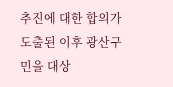추진에 대한 합의가 도출된 이후 광산구민을 대상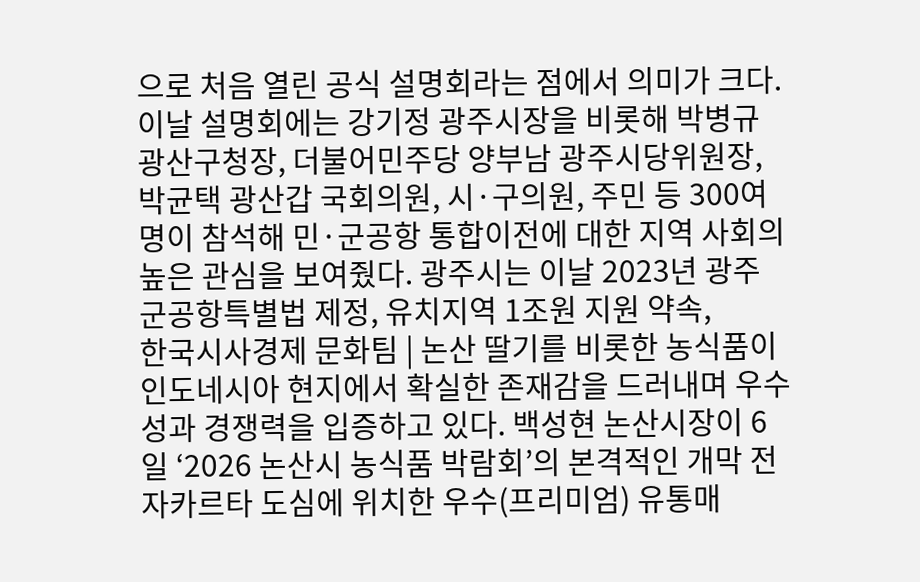으로 처음 열린 공식 설명회라는 점에서 의미가 크다. 이날 설명회에는 강기정 광주시장을 비롯해 박병규 광산구청장, 더불어민주당 양부남 광주시당위원장, 박균택 광산갑 국회의원, 시·구의원, 주민 등 300여 명이 참석해 민·군공항 통합이전에 대한 지역 사회의 높은 관심을 보여줬다. 광주시는 이날 2023년 광주 군공항특별법 제정, 유치지역 1조원 지원 약속,
한국시사경제 문화팀 | 논산 딸기를 비롯한 농식품이 인도네시아 현지에서 확실한 존재감을 드러내며 우수성과 경쟁력을 입증하고 있다. 백성현 논산시장이 6일 ‘2026 논산시 농식품 박람회’의 본격적인 개막 전 자카르타 도심에 위치한 우수(프리미엄) 유통매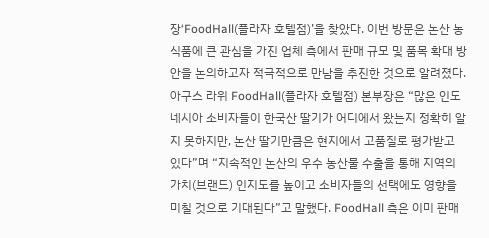장‘FoodHall(플라자 호텔점)’을 찾았다. 이번 방문은 논산 농식품에 큰 관심을 가진 업체 측에서 판매 규모 및 품목 확대 방안을 논의하고자 적극적으로 만남을 추진한 것으로 알려졌다. 아구스 라위 FoodHall(플라자 호텔점) 본부장은 “많은 인도네시아 소비자들이 한국산 딸기가 어디에서 왔는지 정확히 알지 못하지만, 논산 딸기만큼은 현지에서 고품질로 평가받고 있다”며 “지속적인 논산의 우수 농산물 수출을 통해 지역의 가치(브랜드) 인지도를 높이고 소비자들의 선택에도 영향을 미칠 것으로 기대된다”고 말했다. FoodHall 측은 이미 판매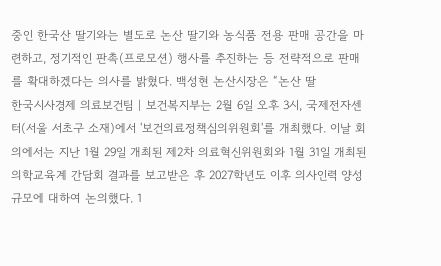중인 한국산 딸기와는 별도로 논산 딸기와 농식품 전용 판매 공간을 마련하고, 정기적인 판촉(프로모션) 행사를 추진하는 등 전략적으로 판매를 확대하겠다는 의사를 밝혔다. 백성현 논산시장은 “논산 딸
한국시사경제 의료보건팀 | 보건복지부는 2월 6일 오후 3시, 국제전자센터(서울 서초구 소재)에서 '보건의료정책심의위원회'를 개최했다. 이날 회의에서는 지난 1월 29일 개최된 제2차 의료혁신위원회와 1월 31일 개최된 의학교육계 간담회 결과를 보고받은 후 2027학년도 이후 의사인력 양성규모에 대하여 논의했다. 1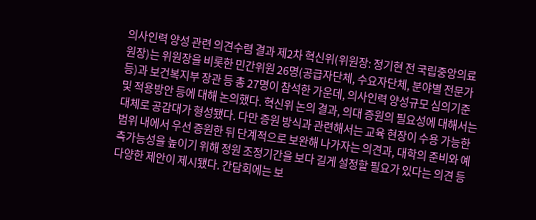의사인력 양성 관련 의견수렴 결과 제2차 혁신위(위원장: 정기현 전 국립중앙의료원장)는 위원장을 비롯한 민간위원 26명(공급자단체, 수요자단체, 분야별 전문가 등)과 보건복지부 장관 등 총 27명이 참석한 가운데, 의사인력 양성규모 심의기준 및 적용방안 등에 대해 논의했다. 혁신위 논의 결과, 의대 증원의 필요성에 대해서는 대체로 공감대가 형성됐다. 다만 증원 방식과 관련해서는 교육 현장이 수용 가능한 범위 내에서 우선 증원한 뒤 단계적으로 보완해 나가자는 의견과, 대학의 준비와 예측가능성을 높이기 위해 정원 조정기간을 보다 길게 설정할 필요가 있다는 의견 등 다양한 제안이 제시됐다. 간담회에는 보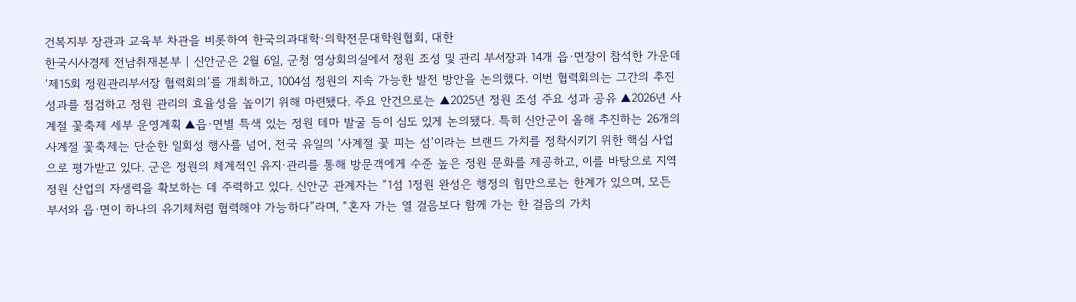건복지부 장관과 교육부 차관을 비롯하여 한국의과대학·의학전문대학원협회, 대한
한국시사경제 전남취재본부 | 신안군은 2월 6일, 군청 영상회의실에서 정원 조성 및 관리 부서장과 14개 읍·면장이 참석한 가운데 ‘제15회 정원관리부서장 협력회의’를 개최하고, 1004섬 정원의 지속 가능한 발전 방안을 논의했다. 이번 협력회의는 그간의 추진 성과를 점검하고 정원 관리의 효율성을 높이기 위해 마련됐다. 주요 안건으로는 ▲2025년 정원 조성 주요 성과 공유 ▲2026년 사계절 꽃축제 세부 운영계획 ▲읍·면별 특색 있는 정원 테마 발굴 등이 심도 있게 논의됐다. 특히 신안군이 올해 추진하는 26개의 사계절 꽃축제는 단순한 일회성 행사를 넘어, 전국 유일의 ‘사계절 꽃 피는 섬’이라는 브랜드 가치를 정착시키기 위한 핵심 사업으로 평가받고 있다. 군은 정원의 체계적인 유지·관리를 통해 방문객에게 수준 높은 정원 문화를 제공하고, 이를 바탕으로 지역 정원 산업의 자생력을 확보하는 데 주력하고 있다. 신안군 관계자는 “1섬 1정원 완성은 행정의 힘만으로는 한계가 있으며, 모든 부서와 읍·면이 하나의 유기체처럼 협력해야 가능하다”라며, “혼자 가는 열 걸음보다 함께 가는 한 걸음의 가치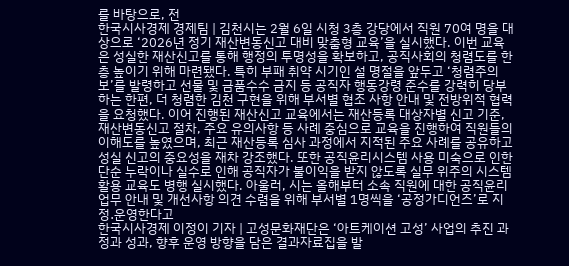를 바탕으로, 전
한국시사경제 경제팀 | 김천시는 2월 6일 시청 3층 강당에서 직원 70여 명을 대상으로 ‘2026년 정기 재산변동신고 대비 맞춤형 교육’을 실시했다. 이번 교육은 성실한 재산신고를 통해 행정의 투명성을 확보하고, 공직사회의 청렴도를 한층 높이기 위해 마련됐다. 특히 부패 취약 시기인 설 명절을 앞두고 ‘청렴주의보’를 발령하고 선물 및 금품수수 금지 등 공직자 행동강령 준수를 강력히 당부하는 한편, 더 청렴한 김천 구현을 위해 부서별 협조 사항 안내 및 전방위적 협력을 요청했다. 이어 진행된 재산신고 교육에서는 재산등록 대상자별 신고 기준, 재산변동신고 절차, 주요 유의사항 등 사례 중심으로 교육을 진행하여 직원들의 이해도를 높였으며, 최근 재산등록 심사 과정에서 지적된 주요 사례를 공유하고 성실 신고의 중요성을 재차 강조했다. 또한 공직윤리시스템 사용 미숙으로 인한 단순 누락이나 실수로 인해 공직자가 불이익을 받지 않도록 실무 위주의 시스템 활용 교육도 병행 실시했다. 아울러, 시는 올해부터 소속 직원에 대한 공직윤리 업무 안내 및 개선사항 의견 수렴을 위해 부서별 1명씩을 ‘공정가디언즈’로 지정․운영한다고
한국시사경제 이정이 기자 | 고성문화재단은 ‘아트케이션 고성’ 사업의 추진 과정과 성과, 향후 운영 방향을 담은 결과자료집을 발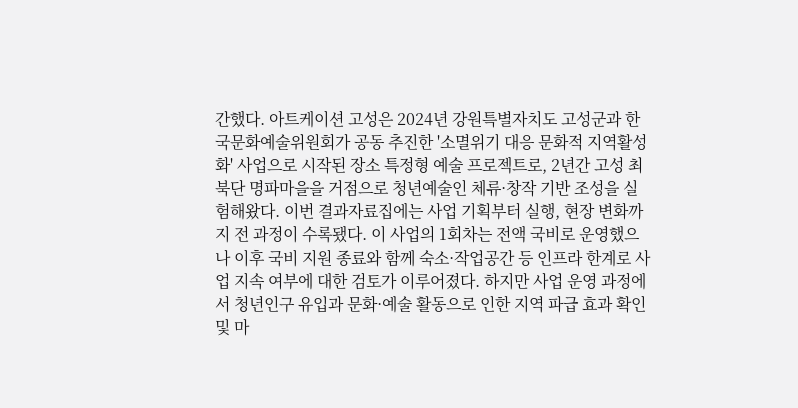간했다. 아트케이션 고성은 2024년 강원특별자치도 고성군과 한국문화예술위원회가 공동 추진한 '소멸위기 대응 문화적 지역활성화' 사업으로 시작된 장소 특정형 예술 프로젝트로, 2년간 고성 최북단 명파마을을 거점으로 청년예술인 체류·창작 기반 조성을 실험해왔다. 이번 결과자료집에는 사업 기획부터 실행, 현장 변화까지 전 과정이 수록됐다. 이 사업의 1회차는 전액 국비로 운영했으나 이후 국비 지원 종료와 함께 숙소·작업공간 등 인프라 한계로 사업 지속 여부에 대한 검토가 이루어졌다. 하지만 사업 운영 과정에서 청년인구 유입과 문화·예술 활동으로 인한 지역 파급 효과 확인 및 마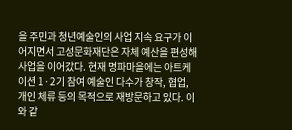을 주민과 청년예술인의 사업 지속 요구가 이어지면서 고성문화재단은 자체 예산을 편성해 사업을 이어갔다. 현재 명파마을에는 아트케이션 1·2기 참여 예술인 다수가 창작, 협업, 개인 체류 등의 목적으로 재방문하고 있다. 이와 같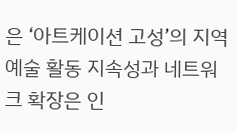은 ‘아트케이션 고성’의 지역 예술 활동 지속성과 네트워크 확장은 인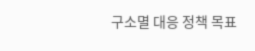구소멸 대응 정책 목표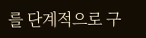를 단계적으로 구